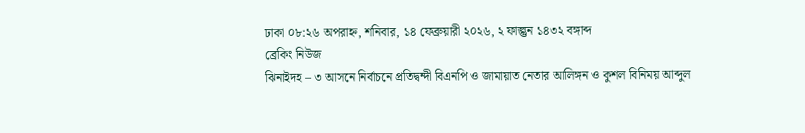ঢাকা ০৮:২৬ অপরাহ্ন, শনিবার, ১৪ ফেব্রুয়ারী ২০২৬, ২ ফাল্গুন ১৪৩২ বঙ্গাব্দ
ব্রেকিং নিউজ
ঝিনাইদহ – ৩ আসনে নির্বাচনে প্রতিদ্বন্দী বিএনপি ও জামায়াত নেতার আলিঙ্গন ও কুশল বিনিময় আব্দুল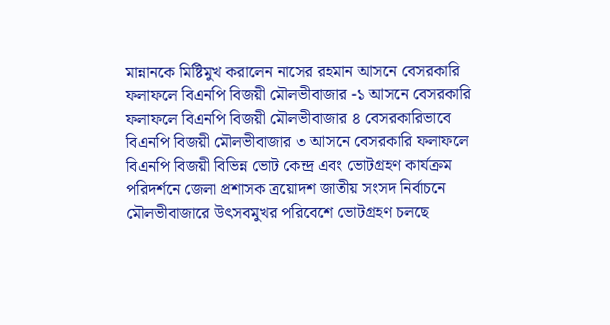মান্নানকে মিষ্টিমুখ করালেন নাসের রহমান আসনে বেসরকারি ফলাফলে বিএনপি বিজয়ী মৌলভীবাজার -১ আসনে বেসরকারি ফলাফলে বিএনপি বিজয়ী মৌলভীবাজার ৪ বেসরকারিভাবে বিএনপি বিজয়ী মৌলভীবাজার ৩ আসনে বেসরকারি ফলাফলে বিএনপি বিজয়ী বিভিন্ন ভোট কেন্দ্র এবং ভোটগ্রহণ কার্যক্রম পরিদর্শনে জেলা প্রশাসক ত্রয়োদশ জাতীয় সংসদ নির্বাচনে মৌলভীবাজারে উৎসবমুখর পরিবেশে ভোটগ্রহণ চলছে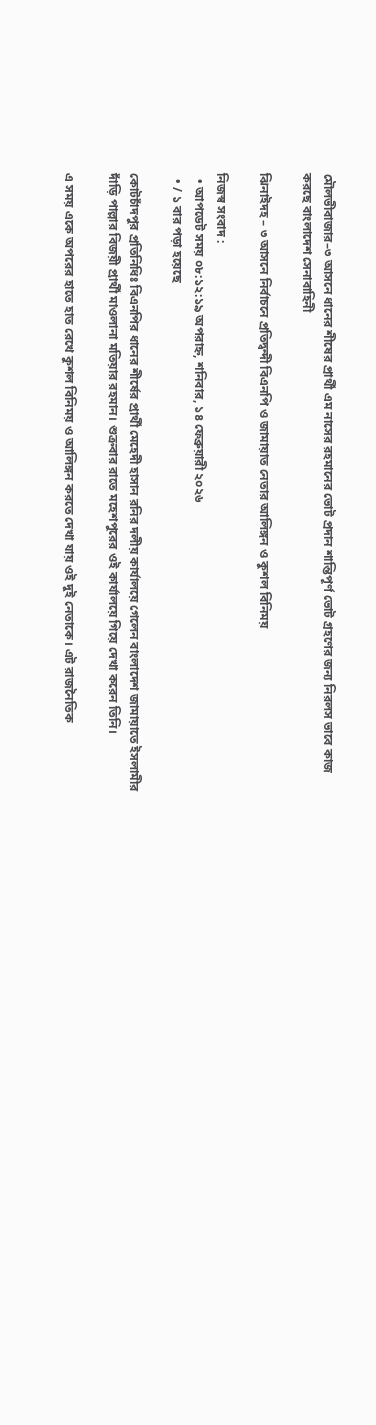মৌলভীবাজার–৩ আসনে ধানের শীষের প্রার্থী এম নাসের রহমানের ভোট প্রদান শান্তিপূর্ণ ভোট গ্রহণের জন্য নিরলস ভাবে কাজ করছে বাংলাদেশ সেনাবাহিনী

ঝিনাইদহ – ৩ আসনে নির্বাচনে প্রতিদ্বন্দী বিএনপি ও জামায়াত নেতার আলিঙ্গন ও কুশল বিনিময়

নিজস্ব সংবাদ :
  • আপডেট সময় ০৮:১২:১৯ অপরাহ্ন, শনিবার, ১৪ ফেব্রুয়ারী ২০২৬
  • / ১ বার পড়া হয়েছে

কোটচাঁদপুর প্রতিনিধিঃ বিএনপির ধানের শীর্ষের প্রার্থী মেহেদী হাসান রনির দলীয় কার্যালয়ে গেলেন বাংলাদেশ জামায়াতে ইসলামীর দাঁড়ি পাল্লার বিজয়ী প্রার্থী মাওলানা মতিয়ার রহমান। শুক্রবার রাতে মহেশপুরের ওই কার্যালয়ে গিয়ে দেখা করেন তিনি।

এ সময় একে অপরের হাতে হাত রেখে কুশল বিনিময় ও আলিঙ্গন করতে দেখা যায় ওই দুই নেতাকে। এট রাজনৈতিক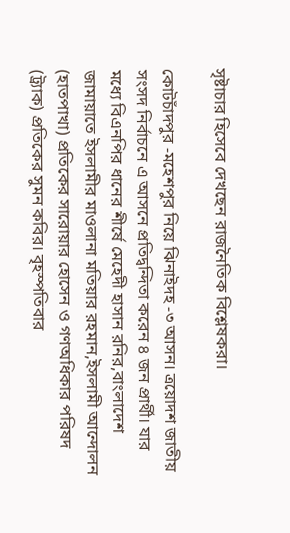সৃষ্টাচার হিসেবে দেখছেন রাজনৈতিক বিশ্লেষকরা।

কোটচাঁদপুর -মহেশপুর নিয়ে ঝিনাইদহ -৩ আসন। ত্রয়োদশ জাতীয় সংসদ নির্বাচনে এ আসনে প্রতিদ্বন্দিতা করেন ৪ জন প্রার্থী। যার মধ্যে বিএনপির ধানের শীর্ষে মেহেদী হাসান রনির,বাংলাদেশ জামায়াতে ইসলামীর মাওলানা মতিয়ার রহমান,ইসলামী আন্দোলন (হাতপাখা) প্রতিকের সারোয়ার হোসেন ও গণঅধিকার পরিষদ (ট্র্যাক) প্রতিকের সুমন কবির। বৃহস্পতিবার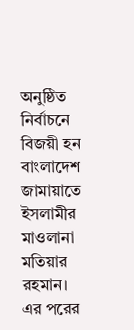অনুষ্ঠিত নির্বাচনে বিজয়ী হন বাংলাদেশ জামায়াতে ইসলামীর মাওলানা মতিয়ার রহমান। এর পরের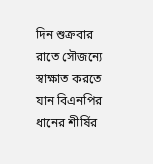দিন শুক্রবার রাতে সৌজন্যে স্বাক্ষাত করতে যান বিএনপির ধানের শীর্ষির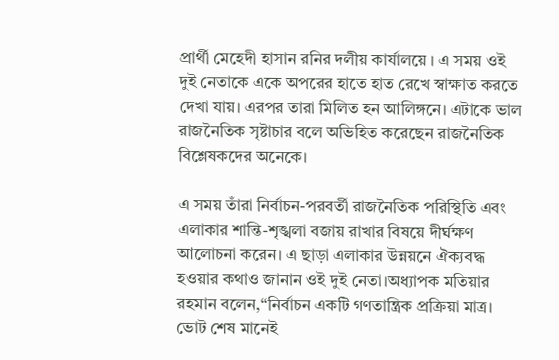প্রার্থী মেহেদী হাসান রনির দলীয় কার্যালয়ে । এ সময় ওই দুই নেতাকে একে অপরের হাতে হাত রেখে স্বাক্ষাত করতে দেখা যায়। এরপর তারা মিলিত হন আলিঙ্গনে। এটাকে ভাল রাজনৈতিক সৃষ্টাচার বলে অভিহিত করেছেন রাজনৈতিক বিশ্লেষকদের অনেকে।

এ সময় তাঁরা নির্বাচন-পরবর্তী রাজনৈতিক পরিস্থিতি এবং এলাকার শান্তি-শৃঙ্খলা বজায় রাখার বিষয়ে দীর্ঘক্ষণ আলোচনা করেন। এ ছাড়া এলাকার উন্নয়নে ঐক্যবদ্ধ হওয়ার কথাও জানান ওই দুই নেতা।অধ্যাপক মতিয়ার রহমান বলেন,“নির্বাচন একটি গণতান্ত্রিক প্রক্রিয়া মাত্র। ভোট শেষ মানেই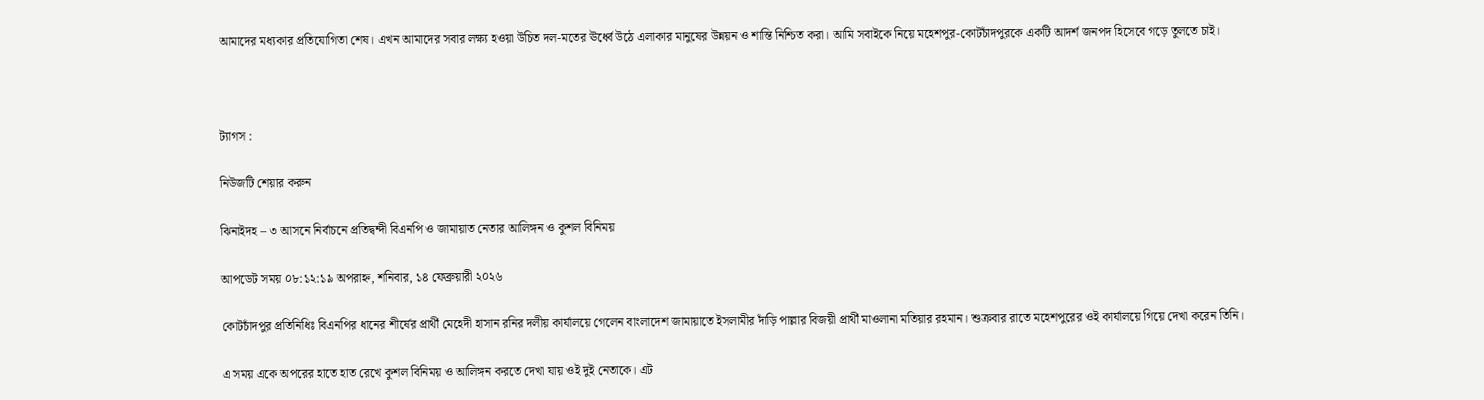আমাদের মধ্যকার প্রতিযোগিতা শেষ। এখন আমাদের সবার লক্ষ্য হওয়া উচিত দল-মতের ঊর্ধ্বে উঠে এলাকার মানুষের উন্নয়ন ও শান্তি নিশ্চিত করা। আমি সবাইকে নিয়ে মহেশপুর-কোটচাঁদপুরকে একটি আদর্শ জনপদ হিসেবে গড়ে তুলতে চাই।



ট্যাগস :

নিউজটি শেয়ার করুন

ঝিনাইদহ – ৩ আসনে নির্বাচনে প্রতিদ্বন্দী বিএনপি ও জামায়াত নেতার আলিঙ্গন ও কুশল বিনিময়

আপডেট সময় ০৮:১২:১৯ অপরাহ্ন, শনিবার, ১৪ ফেব্রুয়ারী ২০২৬

কোটচাঁদপুর প্রতিনিধিঃ বিএনপির ধানের শীর্ষের প্রার্থী মেহেদী হাসান রনির দলীয় কার্যালয়ে গেলেন বাংলাদেশ জামায়াতে ইসলামীর দাঁড়ি পাল্লার বিজয়ী প্রার্থী মাওলানা মতিয়ার রহমান। শুক্রবার রাতে মহেশপুরের ওই কার্যালয়ে গিয়ে দেখা করেন তিনি।

এ সময় একে অপরের হাতে হাত রেখে কুশল বিনিময় ও আলিঙ্গন করতে দেখা যায় ওই দুই নেতাকে। এট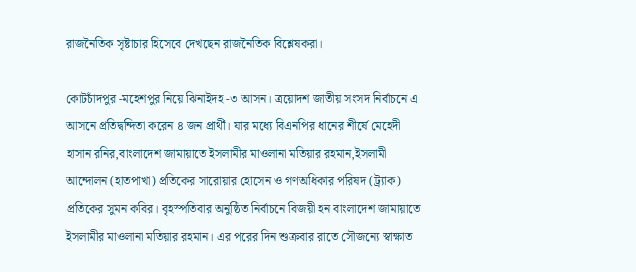রাজনৈতিক সৃষ্টাচার হিসেবে দেখছেন রাজনৈতিক বিশ্লেষকরা।

কোটচাঁদপুর -মহেশপুর নিয়ে ঝিনাইদহ -৩ আসন। ত্রয়োদশ জাতীয় সংসদ নির্বাচনে এ আসনে প্রতিদ্বন্দিতা করেন ৪ জন প্রার্থী। যার মধ্যে বিএনপির ধানের শীর্ষে মেহেদী হাসান রনির,বাংলাদেশ জামায়াতে ইসলামীর মাওলানা মতিয়ার রহমান,ইসলামী আন্দোলন (হাতপাখা) প্রতিকের সারোয়ার হোসেন ও গণঅধিকার পরিষদ (ট্র্যাক) প্রতিকের সুমন কবির। বৃহস্পতিবার অনুষ্ঠিত নির্বাচনে বিজয়ী হন বাংলাদেশ জামায়াতে ইসলামীর মাওলানা মতিয়ার রহমান। এর পরের দিন শুক্রবার রাতে সৌজন্যে স্বাক্ষাত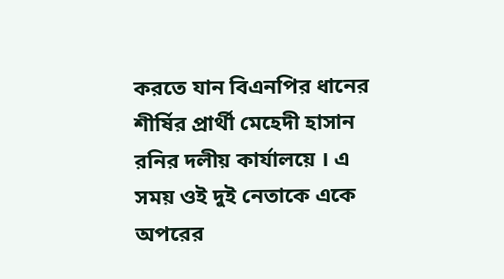করতে যান বিএনপির ধানের শীর্ষির প্রার্থী মেহেদী হাসান রনির দলীয় কার্যালয়ে । এ সময় ওই দুই নেতাকে একে অপরের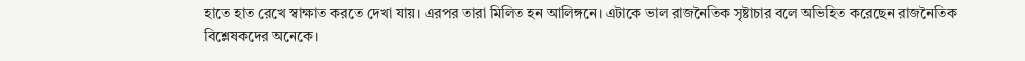হাতে হাত রেখে স্বাক্ষাত করতে দেখা যায়। এরপর তারা মিলিত হন আলিঙ্গনে। এটাকে ভাল রাজনৈতিক সৃষ্টাচার বলে অভিহিত করেছেন রাজনৈতিক বিশ্লেষকদের অনেকে।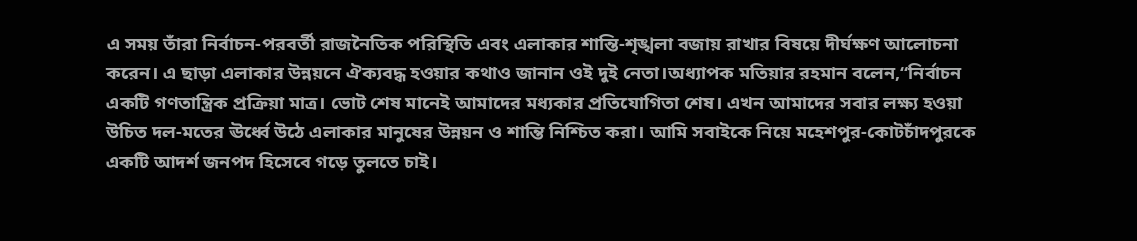এ সময় তাঁরা নির্বাচন-পরবর্তী রাজনৈতিক পরিস্থিতি এবং এলাকার শান্তি-শৃঙ্খলা বজায় রাখার বিষয়ে দীর্ঘক্ষণ আলোচনা করেন। এ ছাড়া এলাকার উন্নয়নে ঐক্যবদ্ধ হওয়ার কথাও জানান ওই দুই নেতা।অধ্যাপক মতিয়ার রহমান বলেন,“নির্বাচন একটি গণতান্ত্রিক প্রক্রিয়া মাত্র। ভোট শেষ মানেই আমাদের মধ্যকার প্রতিযোগিতা শেষ। এখন আমাদের সবার লক্ষ্য হওয়া উচিত দল-মতের ঊর্ধ্বে উঠে এলাকার মানুষের উন্নয়ন ও শান্তি নিশ্চিত করা। আমি সবাইকে নিয়ে মহেশপুর-কোটচাঁদপুরকে একটি আদর্শ জনপদ হিসেবে গড়ে তুলতে চাই।